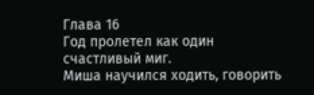Глава 16
Год пролетел как один счастливый миг.
Миша научился ходить, говорить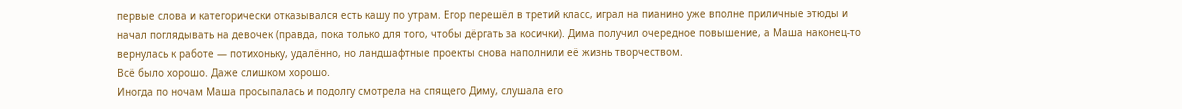первые слова и категорически отказывался есть кашу по утрам. Егор перешёл в третий класс, играл на пианино уже вполне приличные этюды и начал поглядывать на девочек (правда, пока только для того, чтобы дёргать за косички). Дима получил очередное повышение, а Маша наконец-то вернулась к работе — потихоньку, удалённо, но ландшафтные проекты снова наполнили её жизнь творчеством.
Всё было хорошо. Даже слишком хорошо.
Иногда по ночам Маша просыпалась и подолгу смотрела на спящего Диму, слушала его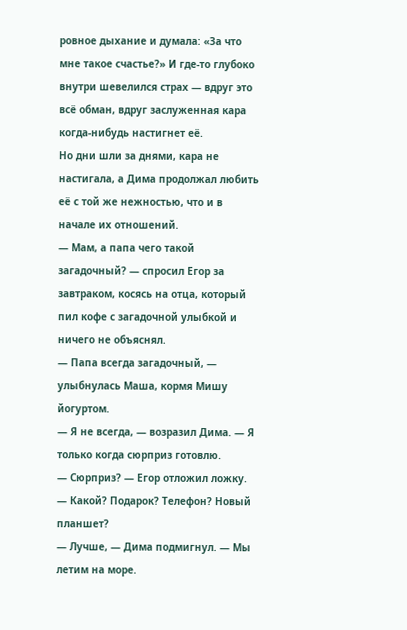ровное дыхание и думала: «За что мне такое счастье?» И где-то глубоко внутри шевелился страх — вдруг это всё обман, вдруг заслуженная кара когда-нибудь настигнет её.
Но дни шли за днями, кара не настигала, а Дима продолжал любить её с той же нежностью, что и в начале их отношений.
— Мам, а папа чего такой загадочный? — спросил Егор за завтраком, косясь на отца, который пил кофе с загадочной улыбкой и ничего не объяснял.
— Папа всегда загадочный, — улыбнулась Маша, кормя Мишу йогуртом.
— Я не всегда, — возразил Дима. — Я только когда сюрприз готовлю.
— Сюрприз? — Егор отложил ложку. — Какой? Подарок? Телефон? Новый планшет?
— Лучше, — Дима подмигнул. — Мы летим на море.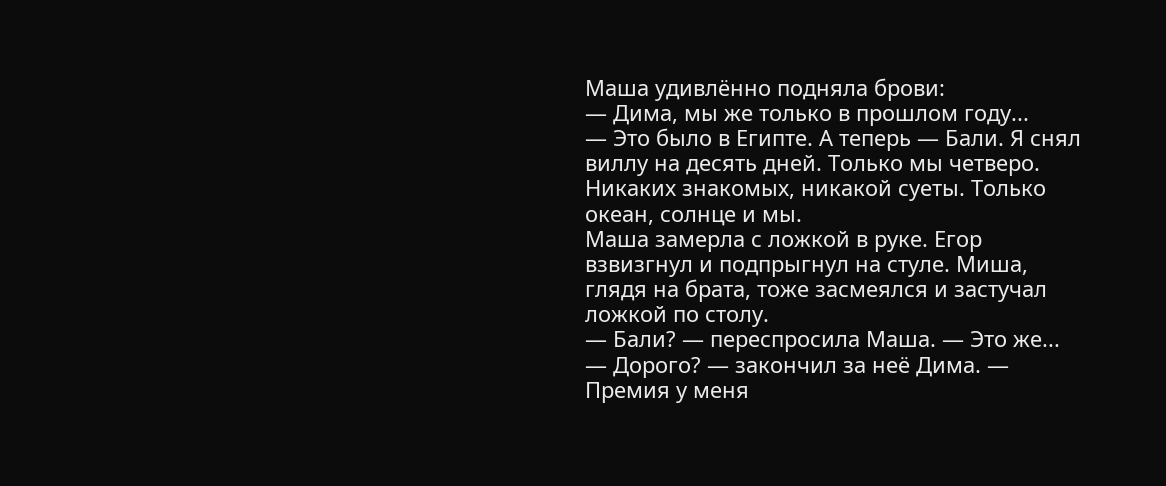Маша удивлённо подняла брови:
— Дима, мы же только в прошлом году...
— Это было в Египте. А теперь — Бали. Я снял виллу на десять дней. Только мы четверо. Никаких знакомых, никакой суеты. Только океан, солнце и мы.
Маша замерла с ложкой в руке. Егор взвизгнул и подпрыгнул на стуле. Миша, глядя на брата, тоже засмеялся и застучал ложкой по столу.
— Бали? — переспросила Маша. — Это же...
— Дорого? — закончил за неё Дима. — Премия у меня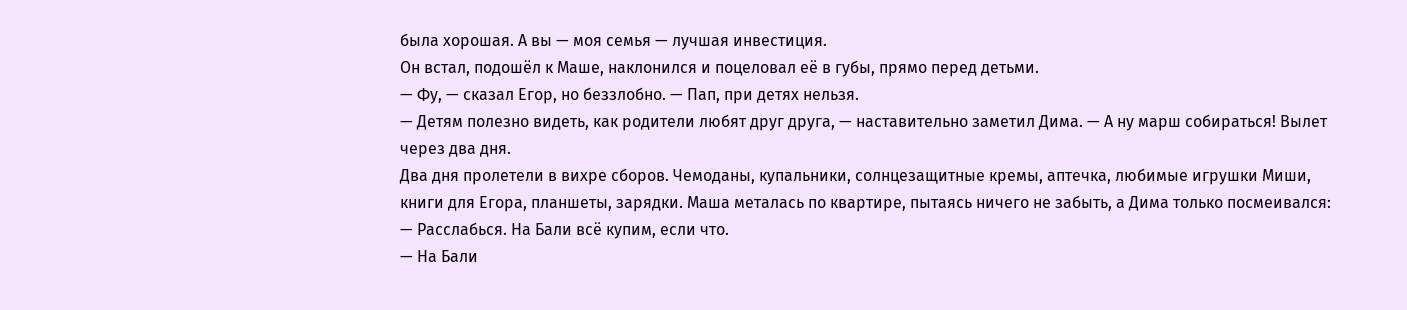была хорошая. А вы — моя семья — лучшая инвестиция.
Он встал, подошёл к Маше, наклонился и поцеловал её в губы, прямо перед детьми.
— Фу, — сказал Егор, но беззлобно. — Пап, при детях нельзя.
— Детям полезно видеть, как родители любят друг друга, — наставительно заметил Дима. — А ну марш собираться! Вылет через два дня.
Два дня пролетели в вихре сборов. Чемоданы, купальники, солнцезащитные кремы, аптечка, любимые игрушки Миши, книги для Егора, планшеты, зарядки. Маша металась по квартире, пытаясь ничего не забыть, а Дима только посмеивался:
— Расслабься. На Бали всё купим, если что.
— На Бали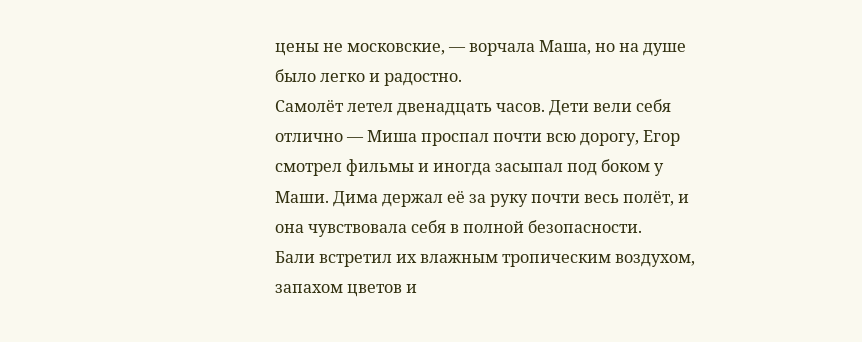цены не московские, — ворчала Маша, но на душе было легко и радостно.
Самолёт летел двенадцать часов. Дети вели себя отлично — Миша проспал почти всю дорогу, Егор смотрел фильмы и иногда засыпал под боком у Маши. Дима держал её за руку почти весь полёт, и она чувствовала себя в полной безопасности.
Бали встретил их влажным тропическим воздухом, запахом цветов и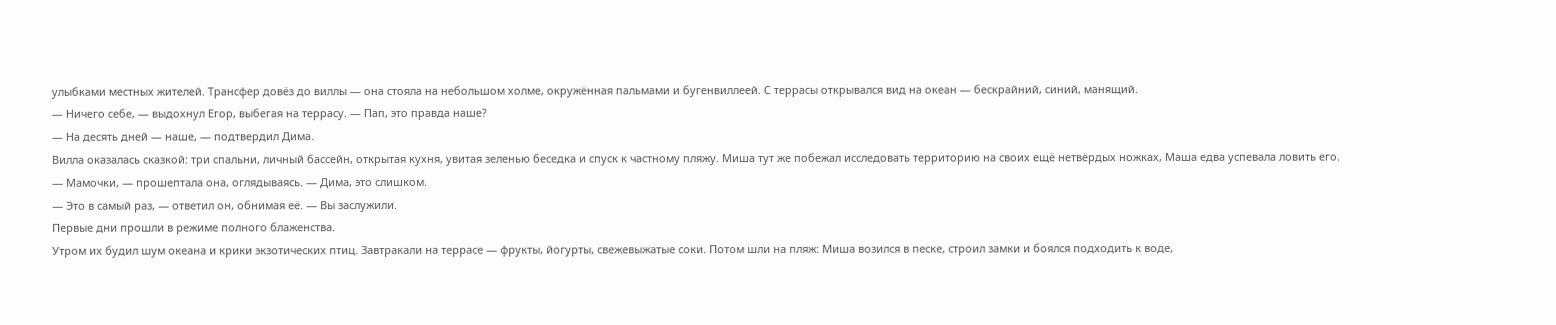улыбками местных жителей. Трансфер довёз до виллы — она стояла на небольшом холме, окружённая пальмами и бугенвиллеей. С террасы открывался вид на океан — бескрайний, синий, манящий.
— Ничего себе, — выдохнул Егор, выбегая на террасу. — Пап, это правда наше?
— На десять дней — наше, — подтвердил Дима.
Вилла оказалась сказкой: три спальни, личный бассейн, открытая кухня, увитая зеленью беседка и спуск к частному пляжу. Миша тут же побежал исследовать территорию на своих ещё нетвёрдых ножках, Маша едва успевала ловить его.
— Мамочки, — прошептала она, оглядываясь. — Дима, это слишком.
— Это в самый раз, — ответил он, обнимая её. — Вы заслужили.
Первые дни прошли в режиме полного блаженства.
Утром их будил шум океана и крики экзотических птиц. Завтракали на террасе — фрукты, йогурты, свежевыжатые соки. Потом шли на пляж: Миша возился в песке, строил замки и боялся подходить к воде,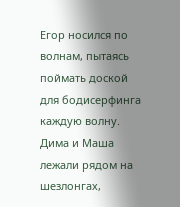Егор носился по волнам, пытаясь поймать доской для бодисерфинга каждую волну.
Дима и Маша лежали рядом на шезлонгах,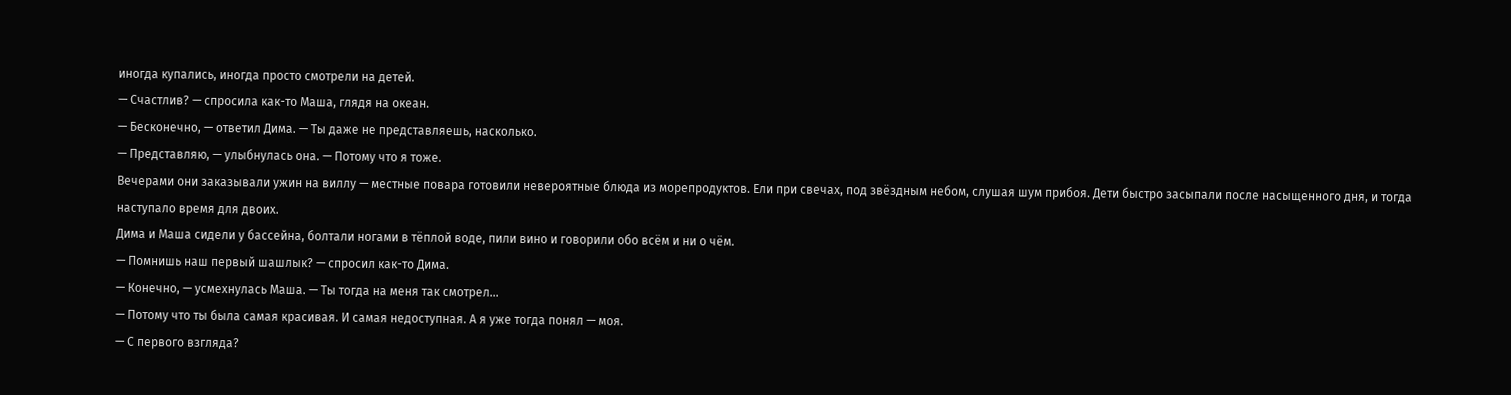иногда купались, иногда просто смотрели на детей.
— Счастлив? — спросила как-то Маша, глядя на океан.
— Бесконечно, — ответил Дима. — Ты даже не представляешь, насколько.
— Представляю, — улыбнулась она. — Потому что я тоже.
Вечерами они заказывали ужин на виллу — местные повара готовили невероятные блюда из морепродуктов. Ели при свечах, под звёздным небом, слушая шум прибоя. Дети быстро засыпали после насыщенного дня, и тогда наступало время для двоих.
Дима и Маша сидели у бассейна, болтали ногами в тёплой воде, пили вино и говорили обо всём и ни о чём.
— Помнишь наш первый шашлык? — спросил как-то Дима.
— Конечно, — усмехнулась Маша. — Ты тогда на меня так смотрел...
— Потому что ты была самая красивая. И самая недоступная. А я уже тогда понял — моя.
— С первого взгляда?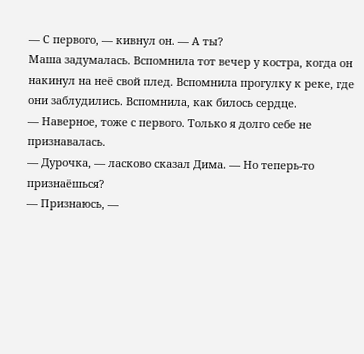— С первого, — кивнул он. — А ты?
Маша задумалась. Вспомнила тот вечер у костра, когда он накинул на неё свой плед. Вспомнила прогулку к реке, где они заблудились. Вспомнила, как билось сердце.
— Наверное, тоже с первого. Только я долго себе не признавалась.
— Дурочка, — ласково сказал Дима. — Но теперь-то признаёшься?
— Признаюсь, —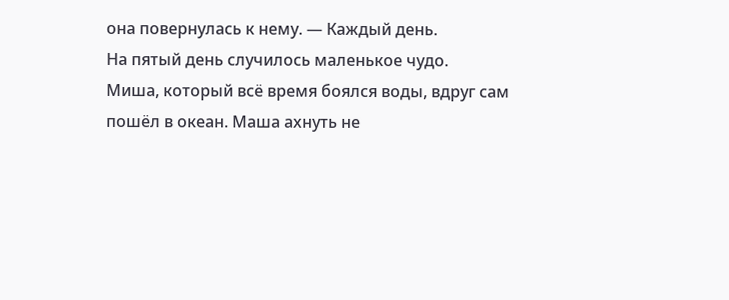она повернулась к нему. — Каждый день.
На пятый день случилось маленькое чудо.
Миша, который всё время боялся воды, вдруг сам пошёл в океан. Маша ахнуть не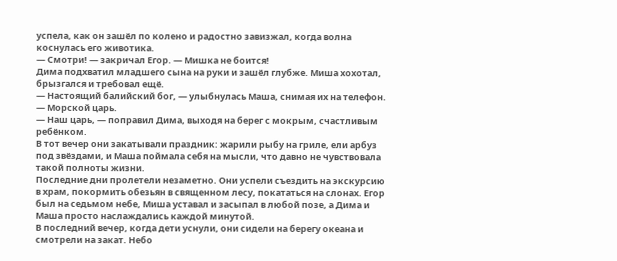успела, как он зашёл по колено и радостно завизжал, когда волна коснулась его животика.
— Смотри! — закричал Егор. — Мишка не боится!
Дима подхватил младшего сына на руки и зашёл глубже. Миша хохотал, брызгался и требовал ещё.
— Настоящий балийский бог, — улыбнулась Маша, снимая их на телефон. — Морской царь.
— Наш царь, — поправил Дима, выходя на берег с мокрым, счастливым ребёнком.
В тот вечер они закатывали праздник: жарили рыбу на гриле, ели арбуз под звёздами, и Маша поймала себя на мысли, что давно не чувствовала такой полноты жизни.
Последние дни пролетели незаметно. Они успели съездить на экскурсию в храм, покормить обезьян в священном лесу, покататься на слонах. Егор был на седьмом небе, Миша уставал и засыпал в любой позе, а Дима и Маша просто наслаждались каждой минутой.
В последний вечер, когда дети уснули, они сидели на берегу океана и смотрели на закат. Небо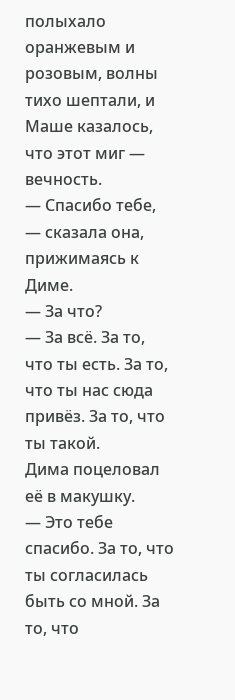полыхало оранжевым и розовым, волны тихо шептали, и Маше казалось, что этот миг — вечность.
— Спасибо тебе, — сказала она, прижимаясь к Диме.
— За что?
— За всё. За то, что ты есть. За то, что ты нас сюда привёз. За то, что ты такой.
Дима поцеловал её в макушку.
— Это тебе спасибо. За то, что ты согласилась быть со мной. За то, что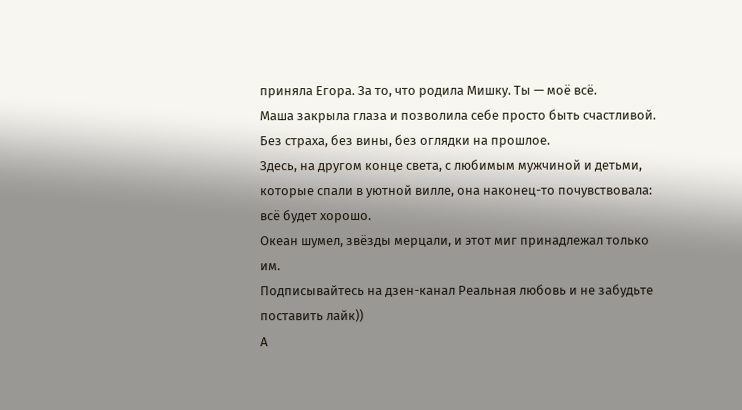приняла Егора. За то, что родила Мишку. Ты — моё всё.
Маша закрыла глаза и позволила себе просто быть счастливой. Без страха, без вины, без оглядки на прошлое.
Здесь, на другом конце света, с любимым мужчиной и детьми, которые спали в уютной вилле, она наконец-то почувствовала: всё будет хорошо.
Океан шумел, звёзды мерцали, и этот миг принадлежал только им.
Подписывайтесь на дзен-канал Реальная любовь и не забудьте поставить лайк))
А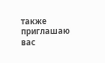также приглашаю вас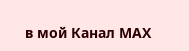в мой Канал МАХ